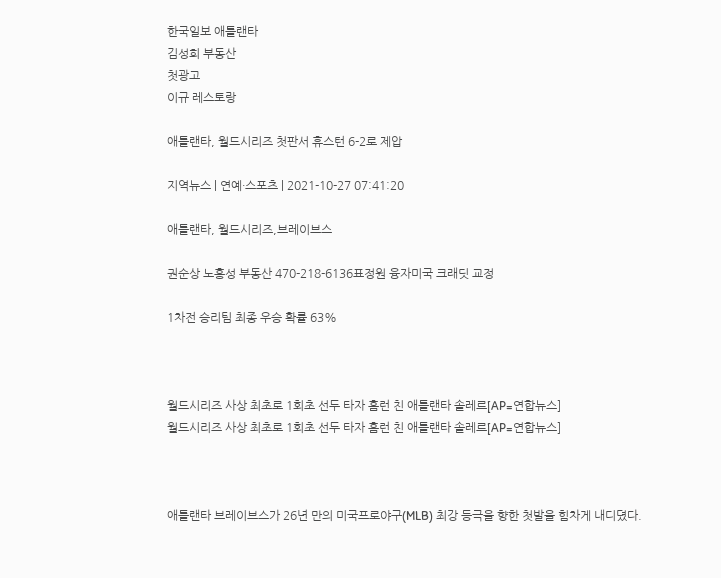한국일보 애틀랜타
김성희 부동산
첫광고
이규 레스토랑

애틀랜타, 월드시리즈 첫판서 휴스턴 6-2로 제압

지역뉴스 | 연예·스포츠 | 2021-10-27 07:41:20

애틀랜타, 월드시리즈,브레이브스

권순상 노흥성 부동산 470-218-6136표정원 융자미국 크래딧 교정

1차전 승리팀 최종 우승 확률 63%



월드시리즈 사상 최초로 1회초 선두 타자 홈런 친 애틀랜타 솔레르[AP=연합뉴스]
월드시리즈 사상 최초로 1회초 선두 타자 홈런 친 애틀랜타 솔레르[AP=연합뉴스]



애틀랜타 브레이브스가 26년 만의 미국프로야구(MLB) 최강 등극을 향한 첫발을 힘차게 내디뎠다.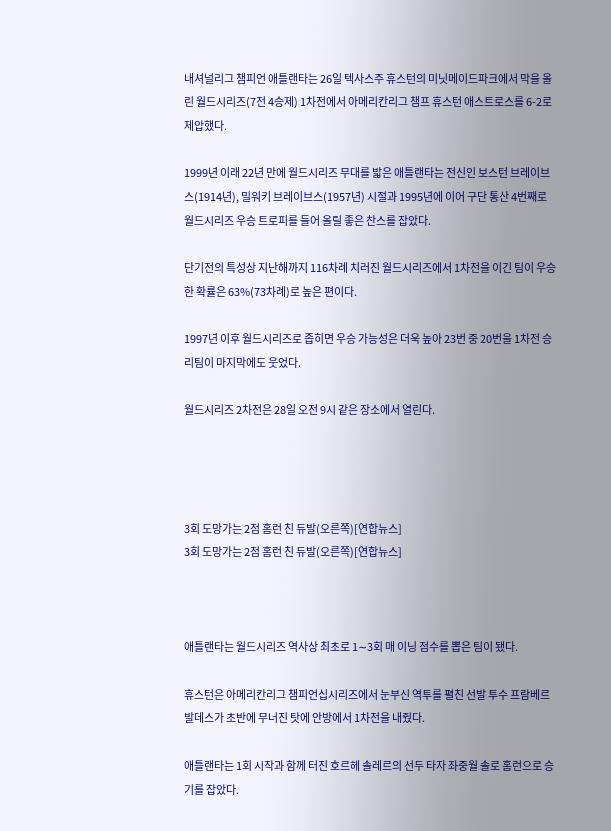내셔널리그 챔피언 애틀랜타는 26일 텍사스주 휴스턴의 미닛메이드파크에서 막을 올린 월드시리즈(7전 4승제) 1차전에서 아메리칸리그 챔프 휴스턴 애스트로스를 6-2로 제압했다.

1999년 이래 22년 만에 월드시리즈 무대를 밟은 애틀랜타는 전신인 보스턴 브레이브스(1914년), 밀워키 브레이브스(1957년) 시절과 1995년에 이어 구단 통산 4번째로 월드시리즈 우승 트로피를 들어 올릴 좋은 찬스를 잡았다.

단기전의 특성상 지난해까지 116차례 치러진 월드시리즈에서 1차전을 이긴 팀이 우승한 확률은 63%(73차례)로 높은 편이다.

1997년 이후 월드시리즈로 좁히면 우승 가능성은 더욱 높아 23번 중 20번을 1차전 승리팀이 마지막에도 웃었다.

월드시리즈 2차전은 28일 오전 9시 같은 장소에서 열린다.




3회 도망가는 2점 홈런 친 듀발(오른쪽)[연합뉴스]
3회 도망가는 2점 홈런 친 듀발(오른쪽)[연합뉴스]



애틀랜타는 월드시리즈 역사상 최초로 1∼3회 매 이닝 점수를 뽑은 팀이 됐다.

휴스턴은 아메리칸리그 챔피언십시리즈에서 눈부신 역투를 펼친 선발 투수 프람베르 발데스가 초반에 무너진 탓에 안방에서 1차전을 내줬다.

애틀랜타는 1회 시작과 함께 터진 호르헤 솔레르의 선두 타자 좌중월 솔로 홈런으로 승기를 잡았다.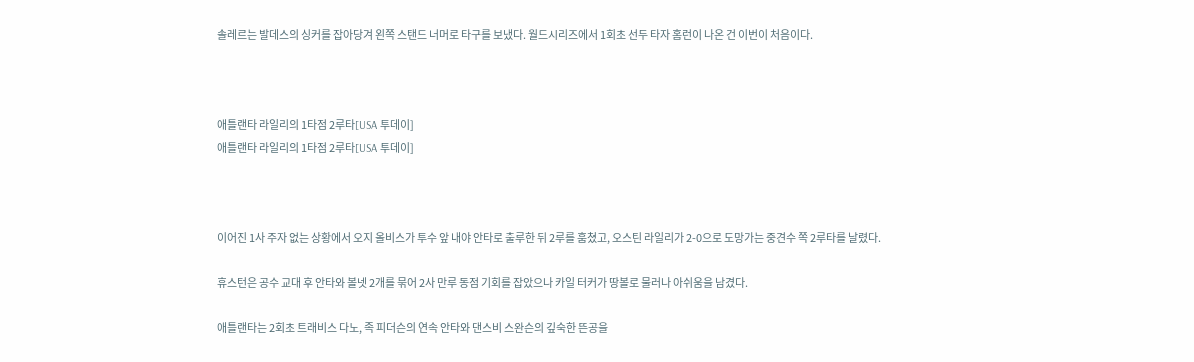솔레르는 발데스의 싱커를 잡아당겨 왼쪽 스탠드 너머로 타구를 보냈다. 월드시리즈에서 1회초 선두 타자 홈런이 나온 건 이번이 처음이다.



애틀랜타 라일리의 1타점 2루타[USA 투데이]
애틀랜타 라일리의 1타점 2루타[USA 투데이]



이어진 1사 주자 없는 상황에서 오지 올비스가 투수 앞 내야 안타로 출루한 뒤 2루를 훔쳤고, 오스틴 라일리가 2-0으로 도망가는 중견수 쪽 2루타를 날렸다.

휴스턴은 공수 교대 후 안타와 볼넷 2개를 묶어 2사 만루 동점 기회를 잡았으나 카일 터커가 땅볼로 물러나 아쉬움을 남겼다.

애틀랜타는 2회초 트래비스 다노, 족 피더슨의 연속 안타와 댄스비 스완슨의 깊숙한 뜬공을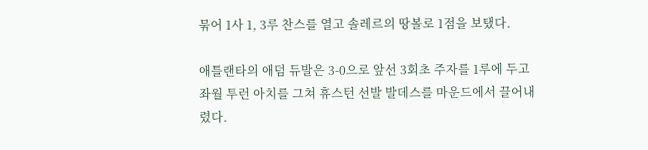묶어 1사 1, 3루 찬스를 열고 솔레르의 땅볼로 1점을 보탰다.

애틀랜타의 애덤 듀발은 3-0으로 앞선 3회초 주자를 1루에 두고 좌월 투런 아치를 그쳐 휴스턴 선발 발데스를 마운드에서 끌어내렸다.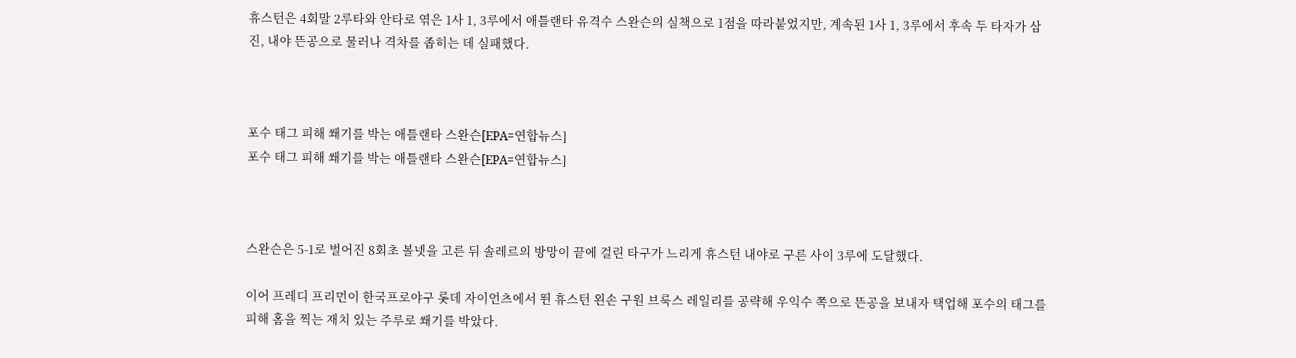휴스턴은 4회말 2루타와 안타로 엮은 1사 1, 3루에서 애틀랜타 유격수 스완슨의 실책으로 1점을 따라붙었지만, 계속된 1사 1, 3루에서 후속 두 타자가 삼진, 내야 뜬공으로 물러나 격차를 좁히는 데 실패했다.



포수 태그 피해 쐐기를 박는 애틀랜타 스완슨[EPA=연합뉴스]
포수 태그 피해 쐐기를 박는 애틀랜타 스완슨[EPA=연합뉴스]



스완슨은 5-1로 벌어진 8회초 볼넷을 고른 뒤 솔레르의 방망이 끝에 걸린 타구가 느리게 휴스턴 내야로 구른 사이 3루에 도달했다.

이어 프레디 프리먼이 한국프로야구 롯데 자이언츠에서 뛴 휴스턴 왼손 구원 브룩스 레일리를 공략해 우익수 쪽으로 뜬공을 보내자 택업해 포수의 태그를 피해 홈을 찍는 재치 있는 주루로 쐐기를 박았다.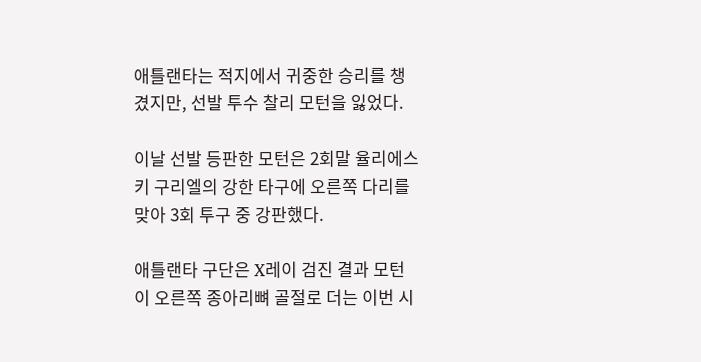애틀랜타는 적지에서 귀중한 승리를 챙겼지만, 선발 투수 찰리 모턴을 잃었다.

이날 선발 등판한 모턴은 2회말 율리에스키 구리엘의 강한 타구에 오른쪽 다리를 맞아 3회 투구 중 강판했다.

애틀랜타 구단은 X레이 검진 결과 모턴이 오른쪽 종아리뼈 골절로 더는 이번 시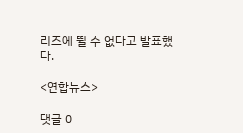리즈에 뛸 수 없다고 발표했다.

<연합뉴스>

댓글 0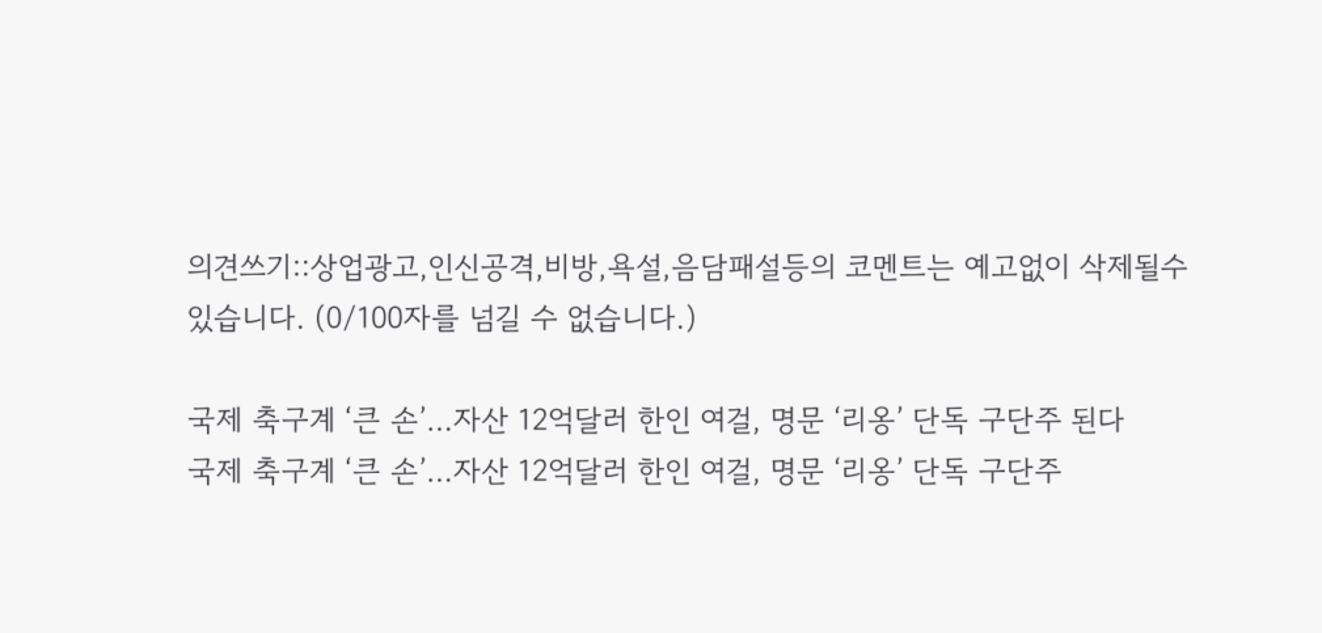의견쓰기::상업광고,인신공격,비방,욕설,음담패설등의 코멘트는 예고없이 삭제될수 있습니다. (0/100자를 넘길 수 없습니다.)

국제 축구계 ‘큰 손’…자산 12억달러 한인 여걸, 명문 ‘리옹’ 단독 구단주 된다
국제 축구계 ‘큰 손’…자산 12억달러 한인 여걸, 명문 ‘리옹’ 단독 구단주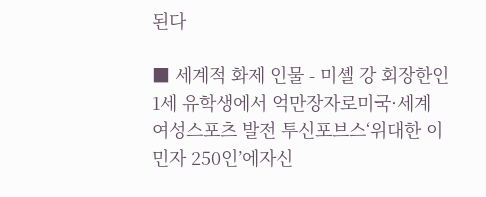된다

■ 세계적 화제 인물 - 미셸 강 회장한인 1세 유학생에서 억만장자로미국·세계 여성스포츠 발전 투신포브스‘위대한 이민자 250인’에자신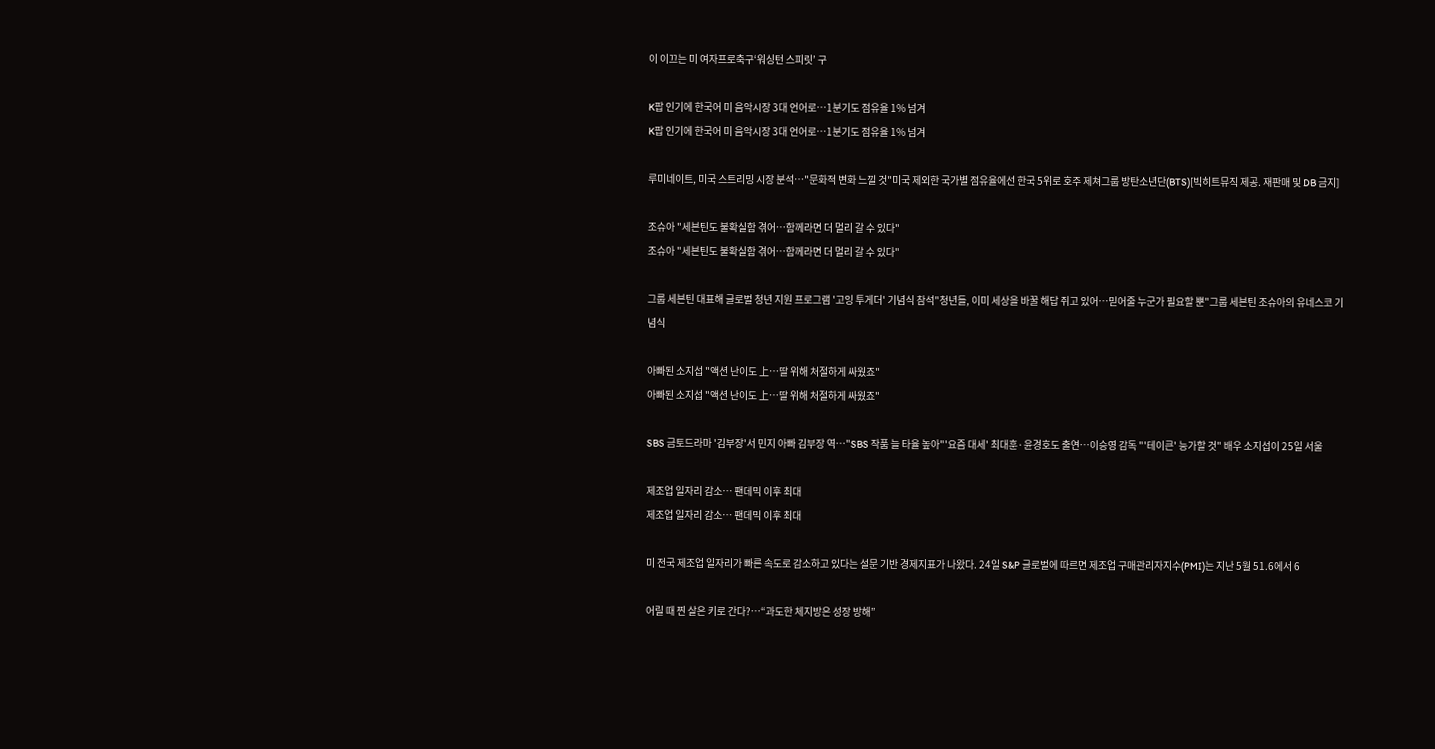이 이끄는 미 여자프로축구‘워싱턴 스피릿’ 구

K팝 인기에 한국어 미 음악시장 3대 언어로…1분기도 점유율 1% 넘겨
K팝 인기에 한국어 미 음악시장 3대 언어로…1분기도 점유율 1% 넘겨

루미네이트, 미국 스트리밍 시장 분석…"문화적 변화 느낄 것"미국 제외한 국가별 점유율에선 한국 5위로 호주 제쳐그룹 방탄소년단(BTS)[빅히트뮤직 제공. 재판매 및 DB 금지]

조슈아 "세븐틴도 불확실함 겪어…함께라면 더 멀리 갈 수 있다"
조슈아 "세븐틴도 불확실함 겪어…함께라면 더 멀리 갈 수 있다"

그룹 세븐틴 대표해 글로벌 청년 지원 프로그램 '고잉 투게더' 기념식 참석"청년들, 이미 세상을 바꿀 해답 쥐고 있어…믿어줄 누군가 필요할 뿐"그룹 세븐틴 조슈아의 유네스코 기념식

아빠된 소지섭 "액션 난이도 上…딸 위해 처절하게 싸웠죠"
아빠된 소지섭 "액션 난이도 上…딸 위해 처절하게 싸웠죠"

SBS 금토드라마 '김부장'서 민지 아빠 김부장 역…"SBS 작품 늘 타율 높아"'요즘 대세' 최대훈·윤경호도 출연…이승영 감독 "'테이큰' 능가할 것" 배우 소지섭이 25일 서울

제조업 일자리 감소… 팬데믹 이후 최대
제조업 일자리 감소… 팬데믹 이후 최대

미 전국 제조업 일자리가 빠른 속도로 감소하고 있다는 설문 기반 경제지표가 나왔다. 24일 S&P 글로벌에 따르면 제조업 구매관리자지수(PMI)는 지난 5월 51.6에서 6

어릴 때 찐 살은 키로 간다?…“과도한 체지방은 성장 방해”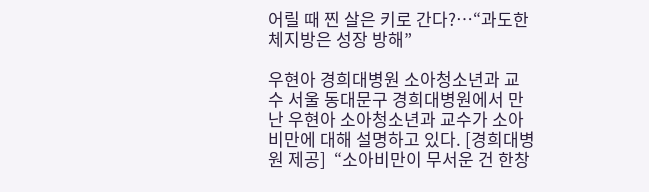어릴 때 찐 살은 키로 간다?…“과도한 체지방은 성장 방해”

우현아 경희대병원 소아청소년과 교수 서울 동대문구 경희대병원에서 만난 우현아 소아청소년과 교수가 소아비만에 대해 설명하고 있다. [경희대병원 제공]  “소아비만이 무서운 건 한창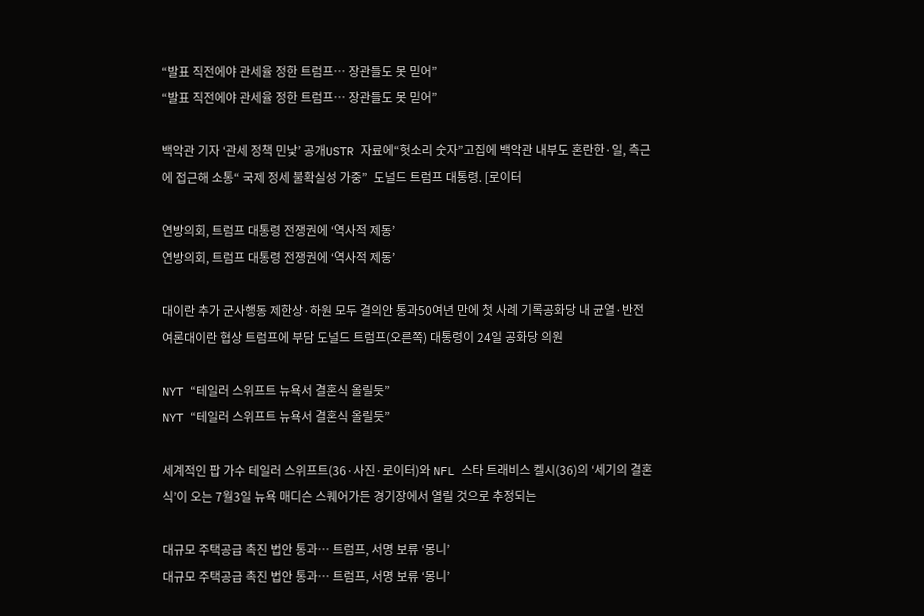“발표 직전에야 관세율 정한 트럼프… 장관들도 못 믿어”
“발표 직전에야 관세율 정한 트럼프… 장관들도 못 믿어”

백악관 기자 ‘관세 정책 민낯’ 공개USTR 자료에“헛소리 숫자”고집에 백악관 내부도 혼란한·일, 측근에 접근해 소통“ 국제 정세 불확실성 가중”  도널드 트럼프 대통령. [로이터

연방의회, 트럼프 대통령 전쟁권에 ‘역사적 제동’
연방의회, 트럼프 대통령 전쟁권에 ‘역사적 제동’

대이란 추가 군사행동 제한상·하원 모두 결의안 통과50여년 만에 첫 사례 기록공화당 내 균열·반전 여론대이란 협상 트럼프에 부담 도널드 트럼프(오른쪽) 대통령이 24일 공화당 의원

NYT “테일러 스위프트 뉴욕서 결혼식 올릴듯”
NYT “테일러 스위프트 뉴욕서 결혼식 올릴듯”

세계적인 팝 가수 테일러 스위프트(36·사진·로이터)와 NFL 스타 트래비스 켈시(36)의 ‘세기의 결혼식’이 오는 7월3일 뉴욕 매디슨 스퀘어가든 경기장에서 열릴 것으로 추정되는

대규모 주택공급 촉진 법안 통과… 트럼프, 서명 보류 ‘몽니’
대규모 주택공급 촉진 법안 통과… 트럼프, 서명 보류 ‘몽니’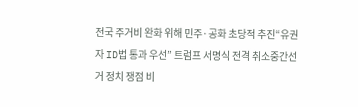전국 주거비 완화 위해 민주·공화 초당적 추진“유권자 ID법 통과 우선” 트럼프 서명식 전격 취소중간선거 정치 쟁점 비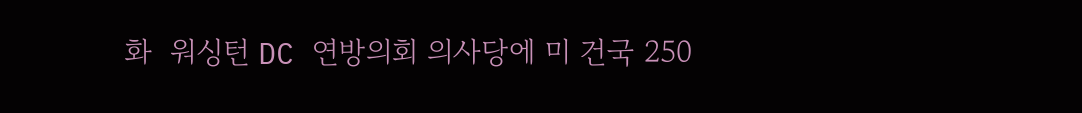화  워싱턴 DC 연방의회 의사당에 미 건국 250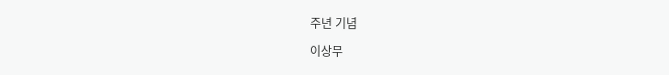주년 기념

이상무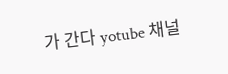가 간다 yotube 채널